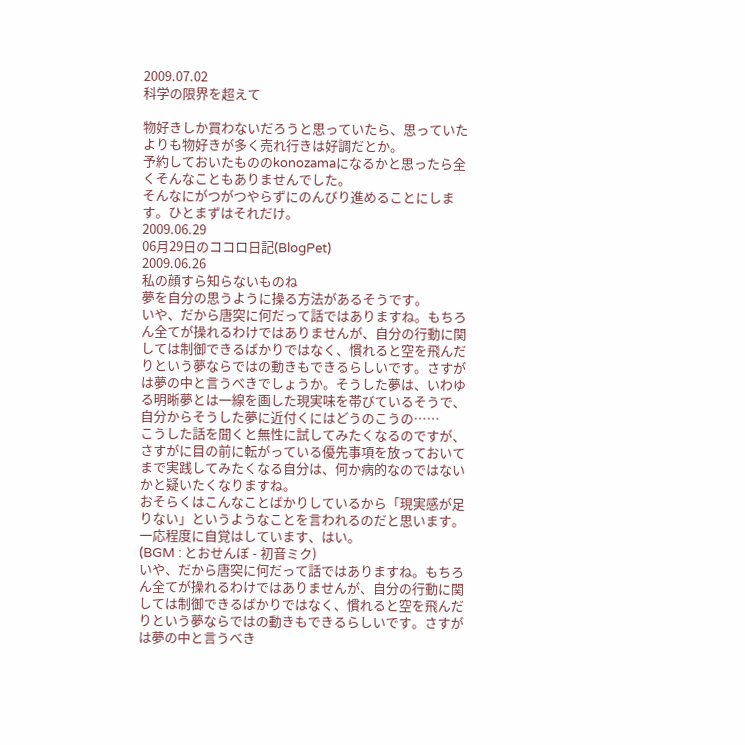2009.07.02
科学の限界を超えて

物好きしか買わないだろうと思っていたら、思っていたよりも物好きが多く売れ行きは好調だとか。
予約しておいたもののkonozamaになるかと思ったら全くそんなこともありませんでした。
そんなにがつがつやらずにのんびり進めることにします。ひとまずはそれだけ。
2009.06.29
06月29日のココロ日記(BlogPet)
2009.06.26
私の顔すら知らないものね
夢を自分の思うように操る方法があるそうです。
いや、だから唐突に何だって話ではありますね。もちろん全てが操れるわけではありませんが、自分の行動に関しては制御できるばかりではなく、慣れると空を飛んだりという夢ならではの動きもできるらしいです。さすがは夢の中と言うべきでしょうか。そうした夢は、いわゆる明晰夢とは一線を画した現実味を帯びているそうで、自分からそうした夢に近付くにはどうのこうの……
こうした話を聞くと無性に試してみたくなるのですが、さすがに目の前に転がっている優先事項を放っておいてまで実践してみたくなる自分は、何か病的なのではないかと疑いたくなりますね。
おそらくはこんなことばかりしているから「現実感が足りない」というようなことを言われるのだと思います。一応程度に自覚はしています、はい。
(BGM : とおせんぼ - 初音ミク)
いや、だから唐突に何だって話ではありますね。もちろん全てが操れるわけではありませんが、自分の行動に関しては制御できるばかりではなく、慣れると空を飛んだりという夢ならではの動きもできるらしいです。さすがは夢の中と言うべき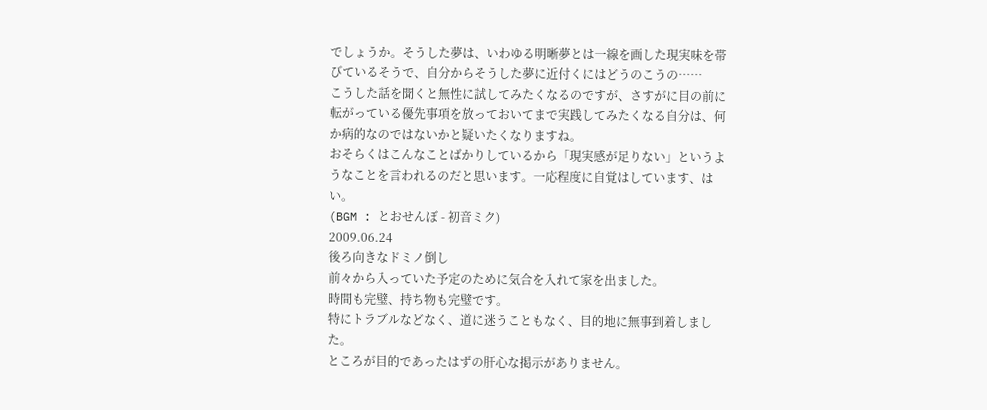でしょうか。そうした夢は、いわゆる明晰夢とは一線を画した現実味を帯びているそうで、自分からそうした夢に近付くにはどうのこうの……
こうした話を聞くと無性に試してみたくなるのですが、さすがに目の前に転がっている優先事項を放っておいてまで実践してみたくなる自分は、何か病的なのではないかと疑いたくなりますね。
おそらくはこんなことばかりしているから「現実感が足りない」というようなことを言われるのだと思います。一応程度に自覚はしています、はい。
(BGM : とおせんぼ - 初音ミク)
2009.06.24
後ろ向きなドミノ倒し
前々から入っていた予定のために気合を入れて家を出ました。
時間も完璧、持ち物も完璧です。
特にトラブルなどなく、道に迷うこともなく、目的地に無事到着しました。
ところが目的であったはずの肝心な掲示がありません。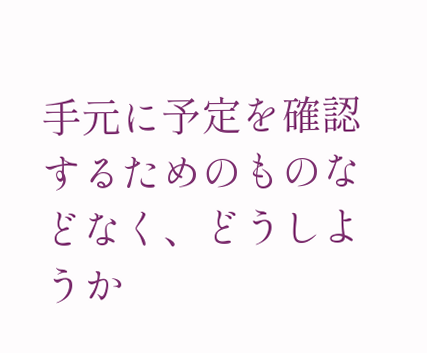手元に予定を確認するためのものなどなく、どうしようか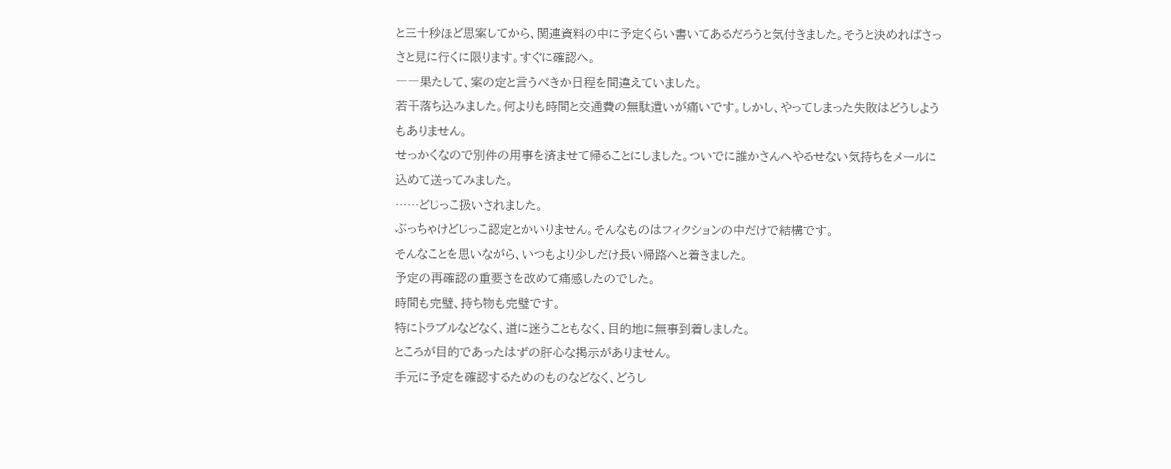と三十秒ほど思案してから、関連資料の中に予定くらい書いてあるだろうと気付きました。そうと決めればさっさと見に行くに限ります。すぐに確認へ。
――果たして、案の定と言うべきか日程を間違えていました。
若干落ち込みました。何よりも時間と交通費の無駄遣いが痛いです。しかし、やってしまった失敗はどうしようもありません。
せっかくなので別件の用事を済ませて帰ることにしました。ついでに誰かさんへやるせない気持ちをメールに込めて送ってみました。
……どじっこ扱いされました。
ぶっちゃけどじっこ認定とかいりません。そんなものはフィクションの中だけで結構です。
そんなことを思いながら、いつもより少しだけ長い帰路へと着きました。
予定の再確認の重要さを改めて痛感したのでした。
時間も完璧、持ち物も完璧です。
特にトラブルなどなく、道に迷うこともなく、目的地に無事到着しました。
ところが目的であったはずの肝心な掲示がありません。
手元に予定を確認するためのものなどなく、どうし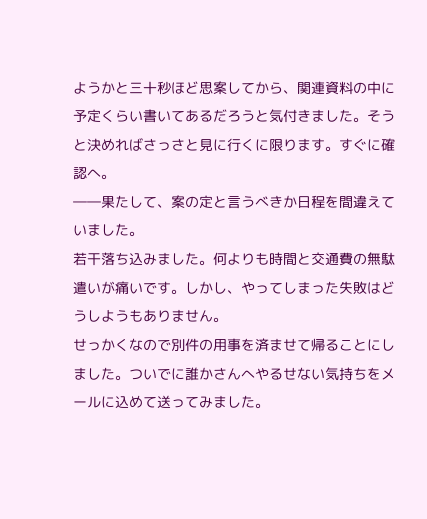ようかと三十秒ほど思案してから、関連資料の中に予定くらい書いてあるだろうと気付きました。そうと決めればさっさと見に行くに限ります。すぐに確認へ。
――果たして、案の定と言うべきか日程を間違えていました。
若干落ち込みました。何よりも時間と交通費の無駄遣いが痛いです。しかし、やってしまった失敗はどうしようもありません。
せっかくなので別件の用事を済ませて帰ることにしました。ついでに誰かさんへやるせない気持ちをメールに込めて送ってみました。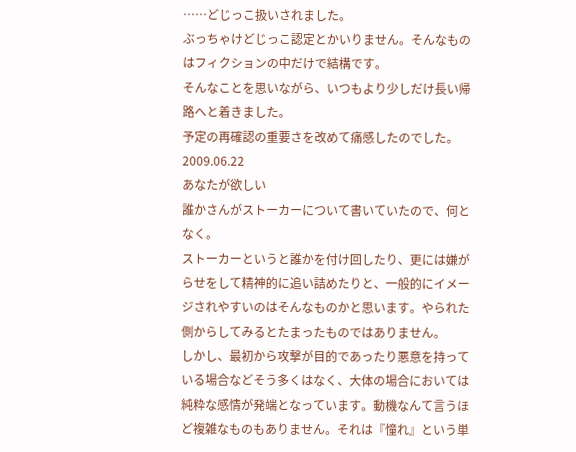……どじっこ扱いされました。
ぶっちゃけどじっこ認定とかいりません。そんなものはフィクションの中だけで結構です。
そんなことを思いながら、いつもより少しだけ長い帰路へと着きました。
予定の再確認の重要さを改めて痛感したのでした。
2009.06.22
あなたが欲しい
誰かさんがストーカーについて書いていたので、何となく。
ストーカーというと誰かを付け回したり、更には嫌がらせをして精神的に追い詰めたりと、一般的にイメージされやすいのはそんなものかと思います。やられた側からしてみるとたまったものではありません。
しかし、最初から攻撃が目的であったり悪意を持っている場合などそう多くはなく、大体の場合においては純粋な感情が発端となっています。動機なんて言うほど複雑なものもありません。それは『憧れ』という単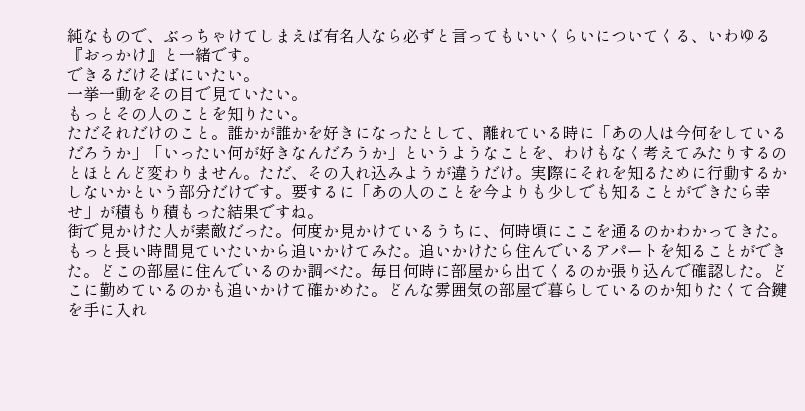純なもので、ぶっちゃけてしまえば有名人なら必ずと言ってもいいくらいについてくる、いわゆる『おっかけ』と一緒です。
できるだけそばにいたい。
一挙一動をその目で見ていたい。
もっとその人のことを知りたい。
ただそれだけのこと。誰かが誰かを好きになったとして、離れている時に「あの人は今何をしているだろうか」「いったい何が好きなんだろうか」というようなことを、わけもなく考えてみたりするのとほとんど変わりません。ただ、その入れ込みようが違うだけ。実際にそれを知るために行動するかしないかという部分だけです。要するに「あの人のことを今よりも少しでも知ることができたら幸せ」が積もり積もった結果ですね。
街で見かけた人が素敵だった。何度か見かけているうちに、何時頃にここを通るのかわかってきた。もっと長い時間見ていたいから追いかけてみた。追いかけたら住んでいるアパートを知ることができた。どこの部屋に住んでいるのか調べた。毎日何時に部屋から出てくるのか張り込んで確認した。どこに勤めているのかも追いかけて確かめた。どんな雰囲気の部屋で暮らしているのか知りたくて合鍵を手に入れ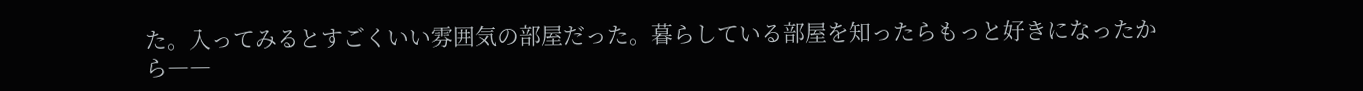た。入ってみるとすごくいい雰囲気の部屋だった。暮らしている部屋を知ったらもっと好きになったから――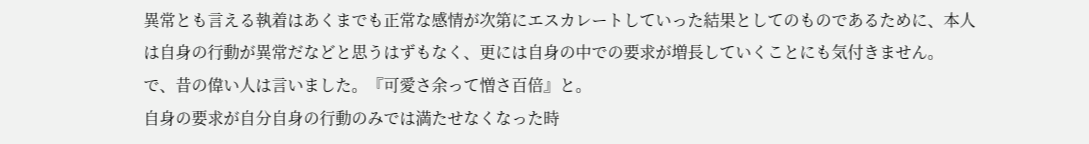異常とも言える執着はあくまでも正常な感情が次第にエスカレートしていった結果としてのものであるために、本人は自身の行動が異常だなどと思うはずもなく、更には自身の中での要求が増長していくことにも気付きません。
で、昔の偉い人は言いました。『可愛さ余って憎さ百倍』と。
自身の要求が自分自身の行動のみでは満たせなくなった時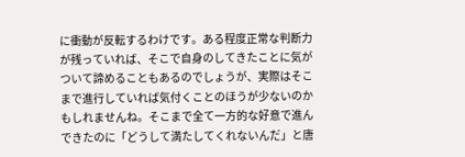に衝動が反転するわけです。ある程度正常な判断力が残っていれば、そこで自身のしてきたことに気がついて諦めることもあるのでしょうが、実際はそこまで進行していれば気付くことのほうが少ないのかもしれませんね。そこまで全て一方的な好意で進んできたのに「どうして満たしてくれないんだ」と唐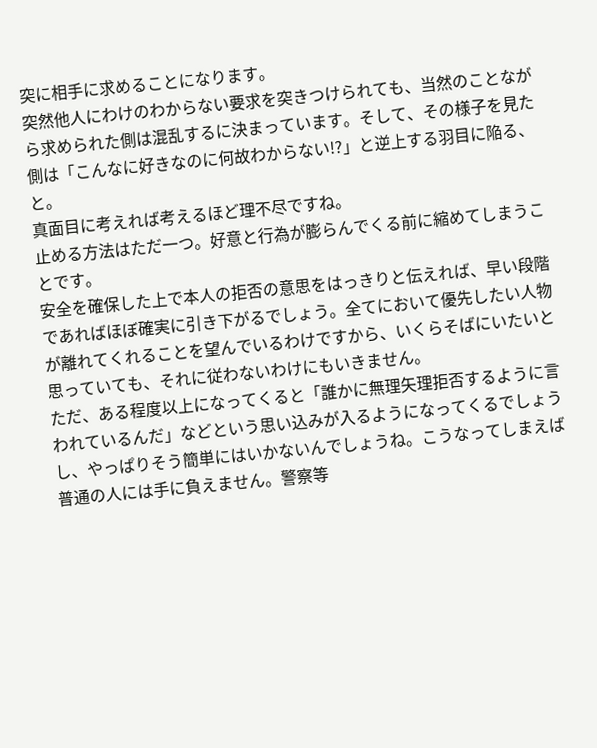突に相手に求めることになります。
突然他人にわけのわからない要求を突きつけられても、当然のことながら求められた側は混乱するに決まっています。そして、その様子を見た側は「こんなに好きなのに何故わからない!?」と逆上する羽目に陥る、と。
真面目に考えれば考えるほど理不尽ですね。
止める方法はただ一つ。好意と行為が膨らんでくる前に縮めてしまうことです。
安全を確保した上で本人の拒否の意思をはっきりと伝えれば、早い段階であればほぼ確実に引き下がるでしょう。全てにおいて優先したい人物が離れてくれることを望んでいるわけですから、いくらそばにいたいと思っていても、それに従わないわけにもいきません。
ただ、ある程度以上になってくると「誰かに無理矢理拒否するように言われているんだ」などという思い込みが入るようになってくるでしょうし、やっぱりそう簡単にはいかないんでしょうね。こうなってしまえば普通の人には手に負えません。警察等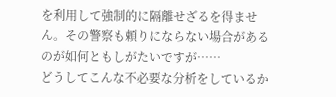を利用して強制的に隔離せざるを得ません。その警察も頼りにならない場合があるのが如何ともしがたいですが……
どうしてこんな不必要な分析をしているか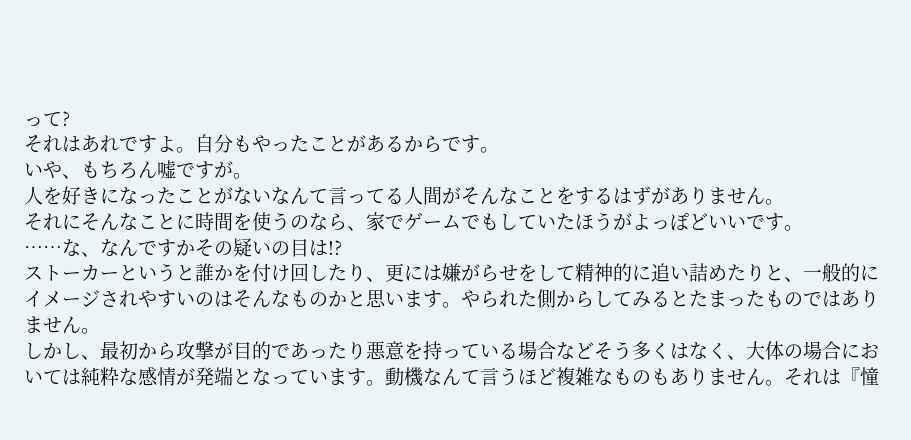って?
それはあれですよ。自分もやったことがあるからです。
いや、もちろん嘘ですが。
人を好きになったことがないなんて言ってる人間がそんなことをするはずがありません。
それにそんなことに時間を使うのなら、家でゲームでもしていたほうがよっぽどいいです。
……な、なんですかその疑いの目は!?
ストーカーというと誰かを付け回したり、更には嫌がらせをして精神的に追い詰めたりと、一般的にイメージされやすいのはそんなものかと思います。やられた側からしてみるとたまったものではありません。
しかし、最初から攻撃が目的であったり悪意を持っている場合などそう多くはなく、大体の場合においては純粋な感情が発端となっています。動機なんて言うほど複雑なものもありません。それは『憧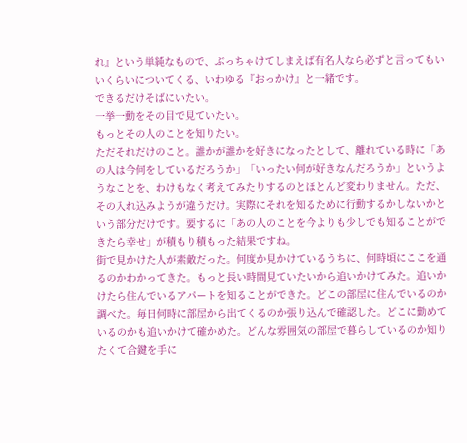れ』という単純なもので、ぶっちゃけてしまえば有名人なら必ずと言ってもいいくらいについてくる、いわゆる『おっかけ』と一緒です。
できるだけそばにいたい。
一挙一動をその目で見ていたい。
もっとその人のことを知りたい。
ただそれだけのこと。誰かが誰かを好きになったとして、離れている時に「あの人は今何をしているだろうか」「いったい何が好きなんだろうか」というようなことを、わけもなく考えてみたりするのとほとんど変わりません。ただ、その入れ込みようが違うだけ。実際にそれを知るために行動するかしないかという部分だけです。要するに「あの人のことを今よりも少しでも知ることができたら幸せ」が積もり積もった結果ですね。
街で見かけた人が素敵だった。何度か見かけているうちに、何時頃にここを通るのかわかってきた。もっと長い時間見ていたいから追いかけてみた。追いかけたら住んでいるアパートを知ることができた。どこの部屋に住んでいるのか調べた。毎日何時に部屋から出てくるのか張り込んで確認した。どこに勤めているのかも追いかけて確かめた。どんな雰囲気の部屋で暮らしているのか知りたくて合鍵を手に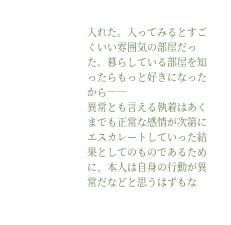入れた。入ってみるとすごくいい雰囲気の部屋だった。暮らしている部屋を知ったらもっと好きになったから――
異常とも言える執着はあくまでも正常な感情が次第にエスカレートしていった結果としてのものであるために、本人は自身の行動が異常だなどと思うはずもな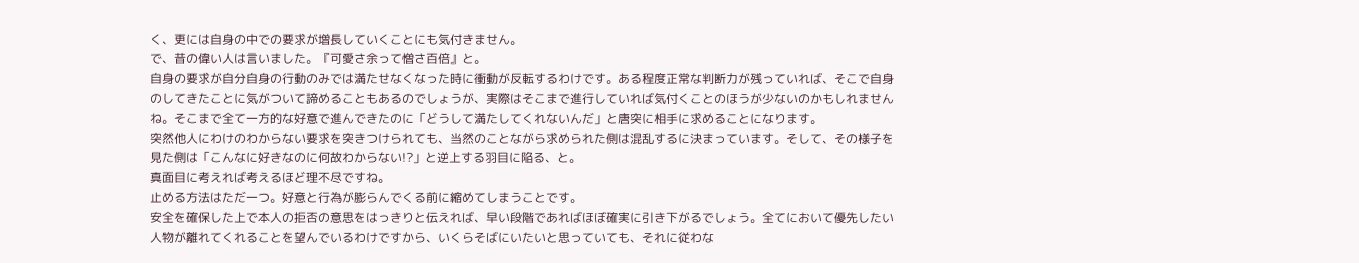く、更には自身の中での要求が増長していくことにも気付きません。
で、昔の偉い人は言いました。『可愛さ余って憎さ百倍』と。
自身の要求が自分自身の行動のみでは満たせなくなった時に衝動が反転するわけです。ある程度正常な判断力が残っていれば、そこで自身のしてきたことに気がついて諦めることもあるのでしょうが、実際はそこまで進行していれば気付くことのほうが少ないのかもしれませんね。そこまで全て一方的な好意で進んできたのに「どうして満たしてくれないんだ」と唐突に相手に求めることになります。
突然他人にわけのわからない要求を突きつけられても、当然のことながら求められた側は混乱するに決まっています。そして、その様子を見た側は「こんなに好きなのに何故わからない!?」と逆上する羽目に陥る、と。
真面目に考えれば考えるほど理不尽ですね。
止める方法はただ一つ。好意と行為が膨らんでくる前に縮めてしまうことです。
安全を確保した上で本人の拒否の意思をはっきりと伝えれば、早い段階であればほぼ確実に引き下がるでしょう。全てにおいて優先したい人物が離れてくれることを望んでいるわけですから、いくらそばにいたいと思っていても、それに従わな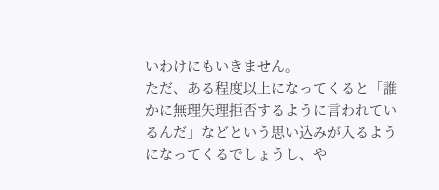いわけにもいきません。
ただ、ある程度以上になってくると「誰かに無理矢理拒否するように言われているんだ」などという思い込みが入るようになってくるでしょうし、や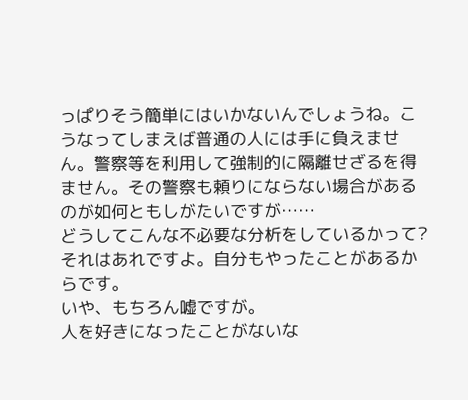っぱりそう簡単にはいかないんでしょうね。こうなってしまえば普通の人には手に負えません。警察等を利用して強制的に隔離せざるを得ません。その警察も頼りにならない場合があるのが如何ともしがたいですが……
どうしてこんな不必要な分析をしているかって?
それはあれですよ。自分もやったことがあるからです。
いや、もちろん嘘ですが。
人を好きになったことがないな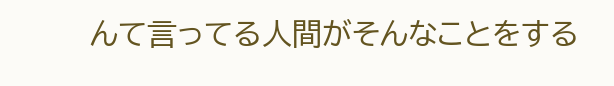んて言ってる人間がそんなことをする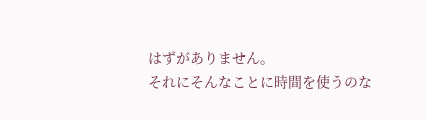はずがありません。
それにそんなことに時間を使うのな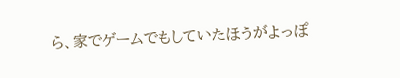ら、家でゲームでもしていたほうがよっぽ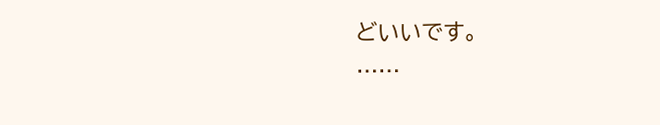どいいです。
……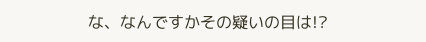な、なんですかその疑いの目は!?